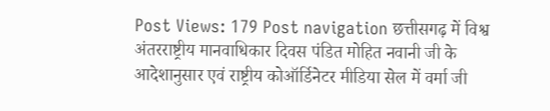Post Views: 179 Post navigation छत्तीसगढ़ में विश्व अंतरराष्ट्रीय मानवाधिकार दिवस पंडित मोहित नवानी जी के आदेशानुसार एवं राष्ट्रीय कोऑर्डिनेटर मीडिया सेल में वर्मा जी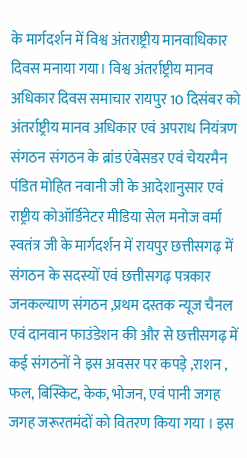के मार्गदर्शन में विश्व अंतराष्ट्रीय मानवाधिकार दिवस मनाया गया। विश्व अंतर्राष्ट्रीय मानव अधिकार दिवस समाचार रायपुर 10 दिसंबर को अंतर्राष्ट्रीय मानव अधिकार एवं अपराध नियंत्रण संगठन संगठन के ब्रांड एंबेसडर एवं चेयरमैन पंडित मोहित नवानी जी के आदेशानुसार एवं राष्ट्रीय कोऑर्डिनेटर मीडिया सेल मनोज वर्मा स्वतंत्र जी के मार्गदर्शन में रायपुर छत्तीसगढ़ में संगठन के सदस्यों एवं छत्तीसगढ़ पत्रकार जनकल्याण संगठन ,प्रथम दस्तक न्यूज चैनल एवं दानवान फाउंडेशन की और से छत्तीसगढ़ में कई संगठनों ने इस अवसर पर कपड़े ,राशन , फल, बिस्किट, केक, भोजन, एवं पानी जगह जगह जरूरतमंदों को वितरण किया गया । इस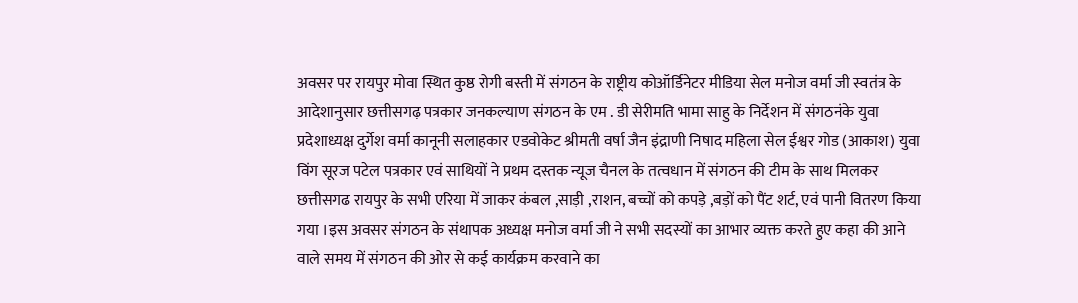अवसर पर रायपुर मोवा स्थित कुष्ठ रोगी बस्ती में संगठन के राष्ट्रीय कोऑर्डिनेटर मीडिया सेल मनोज वर्मा जी स्वतंत्र के आदेशानुसार छत्तीसगढ़ पत्रकार जनकल्याण संगठन के एम . डी सेरीमति भामा साहु के निर्देशन में संगठनंके युवा प्रदेशाध्यक्ष दुर्गेश वर्मा कानूनी सलाहकार एडवोकेट श्रीमती वर्षा जैन इंद्राणी निषाद महिला सेल ईश्वर गोड (आकाश) युवा विंग सूरज पटेल पत्रकार एवं साथियों ने प्रथम दस्तक न्यूज चैनल के तत्वधान में संगठन की टीम के साथ मिलकर छत्तीसगढ रायपुर के सभी एरिया में जाकर कंबल ,साड़ी ,राशन, बच्चों को कपड़े ,बड़ों को पैंट शर्ट, एवं पानी वितरण किया गया ।इस अवसर संगठन के संथापक अध्यक्ष मनोज वर्मा जी ने सभी सदस्यों का आभार व्यक्त करते हुए कहा की आने वाले समय में संगठन की ओर से कई कार्यक्रम करवाने का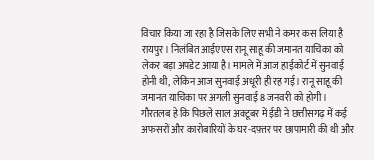विचार किया जा रहा है जिसके लिए सभी ने कमर कस लिया है रायपुर। निलंबित आईएएस रानू साहू की जमानत याचिका को लेकर बड़ा अपडेट आया है। मामले में आज हाईकोर्ट में सुनवाई होनी थी, लेकिन आज सुनवाई अधूरी ही रह गई। रानू साहू की जमानत याचिका पर अगली सुनवाई 8 जनवरी को होगी। गौरतलब हे कि पिछले साल अक्टूबर में ईडी ने छत्तीसगढ़ में कई अफसरों और कारोबारियों के घर-दफ़्तर पर छापामारी की थी और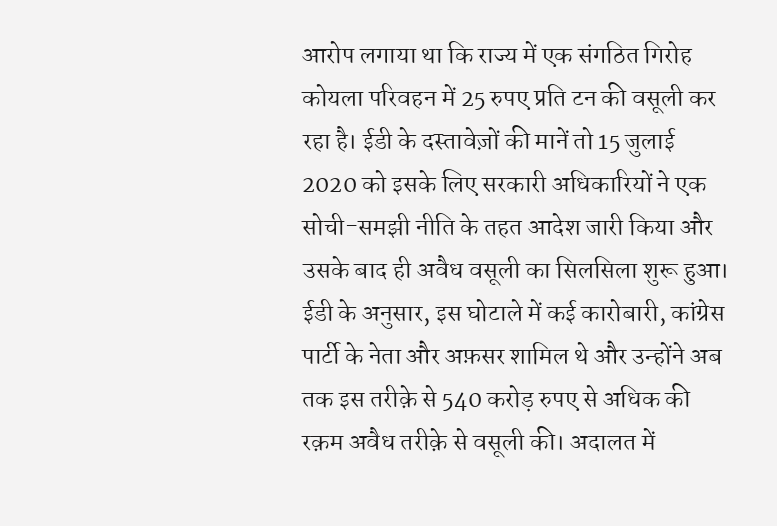आरोप लगाया था कि राज्य में एक संगठित गिरोह कोयला परिवहन में 25 रुपए प्रति टन की वसूली कर रहा है। ईडी के दस्तावेज़ों की मानें तो 15 जुलाई 2020 को इसके लिए सरकारी अधिकारियों ने एक सोची-समझी नीति के तहत आदेश जारी किया और उसके बाद ही अवैध वसूली का सिलसिला शुरू हुआ। ईडी के अनुसार, इस घोटाले में कई कारोबारी, कांग्रेस पार्टी के नेता और अफ़सर शामिल थे और उन्होंने अब तक इस तरीक़े से 540 करोड़ रुपए से अधिक की रक़म अवैध तरीक़े से वसूली की। अदालत में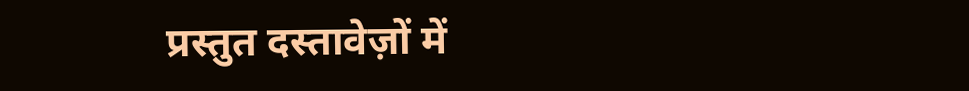प्रस्तुत दस्तावेज़ों में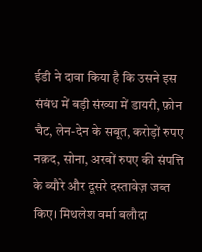ईडी ने दावा किया है कि उसने इस संबंध में बड़ी संख्या में डायरी, फ़ोन चैट, लेन-देन के सबूत, करोड़ों रुपए नक़द, सोना, अरबों रुपए की संपत्ति के ब्यौरे और दूसरे दस्तावेज़ जब्त किए। मिथलेश वर्मा बलौदा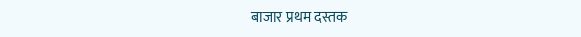बाजार प्रथम दस्तक